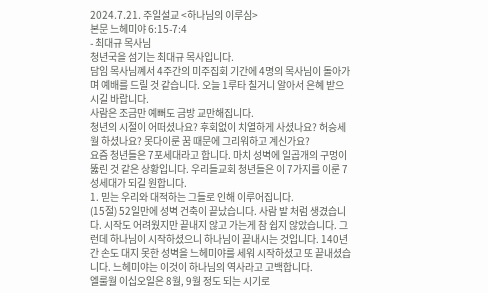2024.7.21. 주일설교 <하나님의 이루심>
본문 느헤미야 6:15-7:4
- 최대규 목사님
청년국을 섬기는 최대규 목사입니다.
담임 목사님꼐서 4주간의 미주집회 기간에 4명의 목사님이 돌아가며 예배를 드릴 것 같습니다. 오늘 1루타 칠거니 알아서 은혜 받으시길 바랍니다.
사람은 조금만 예뻐도 금방 교만해집니다.
청년의 시절이 어떠셨나요? 후회없이 치열하게 사셨나요? 허승세월 하셨나요? 못다이룬 꿈 때문에 그리워하고 계신가요?
요즘 청년들은 7포세대라고 합니다. 마치 성벽에 일곱개의 구멍이 뚫린 것 같은 상황입니다. 우리들교회 청년들은 이 7가지를 이룬 7성세대가 되길 원합니다.
1. 믿는 우리와 대적하는 그들로 인해 이루어집니다.
(15절) 52일만에 성벽 건축이 끝났습니다. 사람 발 처럼 생겼습니다. 시작도 어려웠지만 끝내지 않고 가는게 참 쉽지 않았습니다. 그런데 하나님이 시작하셨으니 하나님이 끝내시는 것입니다. 140년간 손도 대지 못한 성벽을 느헤미야를 세워 시작하셨고 또 끝내셨습니다. 느헤미야는 이것이 하나님의 역사라고 고백합니다.
엘룰월 이십오일은 8월, 9월 정도 되는 시기로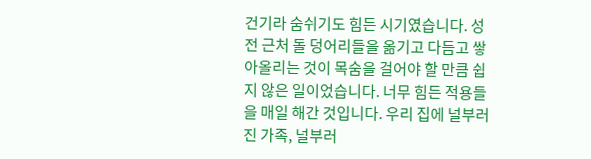건기라 숨쉬기도 힘든 시기였습니다. 성전 근처 돌 덩어리들을 옮기고 다듬고 쌓아올리는 것이 목숨을 걸어야 할 만큼 쉽지 않은 일이었습니다. 너무 힘든 적용들을 매일 해간 것입니다. 우리 집에 널부러진 가족, 널부러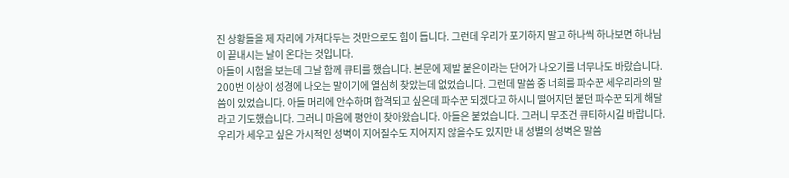진 상황들을 제 자리에 가져다두는 것만으로도 힘이 듭니다. 그런데 우리가 포기하지 말고 하나씩 하나보면 하나님이 끝내시는 날이 온다는 것입니다.
아들이 시험을 보는데 그날 함께 큐티를 했습니다. 본문에 제발 붙은이라는 단어가 나오기를 너무나도 바랐습니다. 200번 이상이 성경에 나오는 말이기에 열심히 찾았는데 없었습니다. 그런데 말씀 중 너희를 파수꾼 세우리라의 말씀이 있었습니다. 아들 머리에 안수하며 합격되고 싶은데 파수꾼 되겠다고 하시니 떨어지던 붙던 파수꾼 되게 해달라고 기도했습니다. 그러니 마음에 평안이 찾아왔습니다. 아들은 붙었습니다. 그러니 무조건 큐티하시길 바랍니다.
우리가 세우고 싶은 가시적인 성벽이 지어질수도 지어지지 않을수도 있지만 내 성별의 성벽은 말씀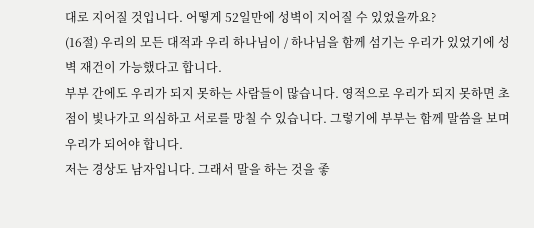대로 지어질 것입니다. 어떻게 52일만에 성벽이 지어질 수 있었을까요?
(16절) 우리의 모든 대적과 우리 하나님이 / 하나님을 함께 섬기는 우리가 있었기에 성벽 재건이 가능했다고 합니다.
부부 간에도 우리가 되지 못하는 사람들이 많습니다. 영적으로 우리가 되지 못하면 초점이 빛나가고 의심하고 서로를 망칠 수 있습니다. 그렇기에 부부는 함께 말씀을 보며 우리가 되어야 합니다.
저는 경상도 남자입니다. 그래서 말을 하는 것을 좋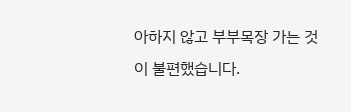아하지 않고 부부목장 가는 것이 불편했습니다.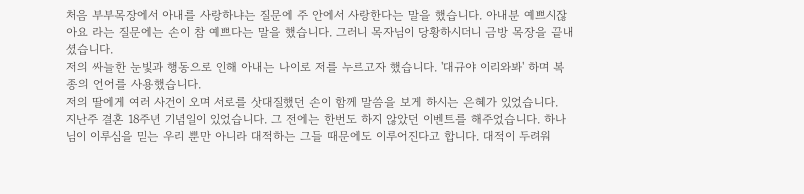처음 부부목장에서 아내를 사랑하냐는 질문에 주 안에서 사랑한다는 말을 했습니다. 아내분 예쁘시잖아요 라는 질문에는 손이 참 예쁘다는 말을 했습니다. 그러니 목자님이 당황하시더니 금방 목장을 끝내셨습니다.
저의 싸늘한 눈빛과 행동으로 인해 아내는 나이로 저를 누르고자 했습니다. '대규야 이리와봐' 하며 복종의 언어를 사용했습니다.
저의 딸에게 여러 사건이 오며 서로를 삿대질했던 손이 함께 말씀을 보게 하시는 은혜가 있었습니다.
지난주 결혼 18주년 기념일이 있었습니다. 그 전에는 한번도 하지 않았던 이벤트를 해주었습니다. 하나님이 이루심을 믿는 우리 뿐만 아니라 대적하는 그들 때문에도 이루어진다고 합니다. 대적이 두려워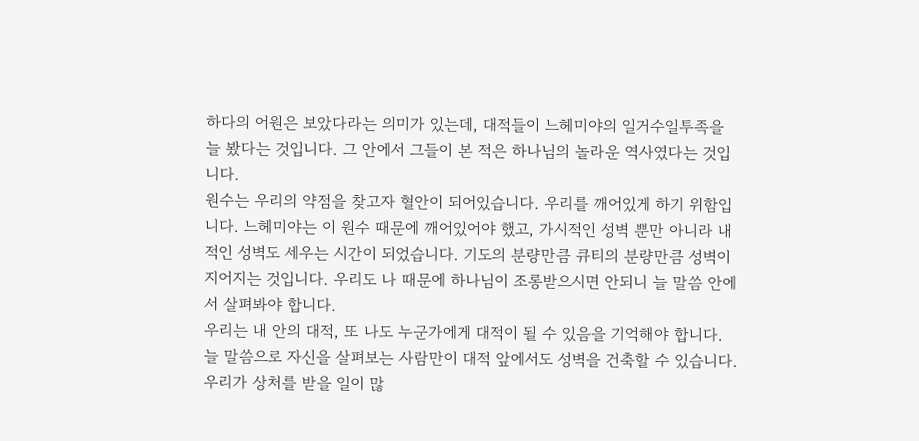하다의 어원은 보았다라는 의미가 있는데, 대적들이 느헤미야의 일거수일투족을 늘 봤다는 것입니다. 그 안에서 그들이 본 적은 하나님의 놀라운 역사였다는 것입니다.
원수는 우리의 약점을 찾고자 혈안이 되어있습니다. 우리를 깨어있게 하기 위함입니다. 느헤미야는 이 원수 때문에 깨어있어야 했고, 가시적인 성벽 뿐만 아니라 내적인 성벽도 세우는 시간이 되었습니다. 기도의 분량만큼 큐티의 분량만큼 성벽이 지어지는 것입니다. 우리도 나 때문에 하나님이 조롱받으시면 안되니 늘 말씀 안에서 살펴봐야 합니다.
우리는 내 안의 대적, 또 나도 누군가에게 대적이 될 수 있음을 기억해야 합니다. 늘 말씀으로 자신을 살펴보는 사람만이 대적 앞에서도 성벽을 건축할 수 있습니다.
우리가 상처를 받을 일이 많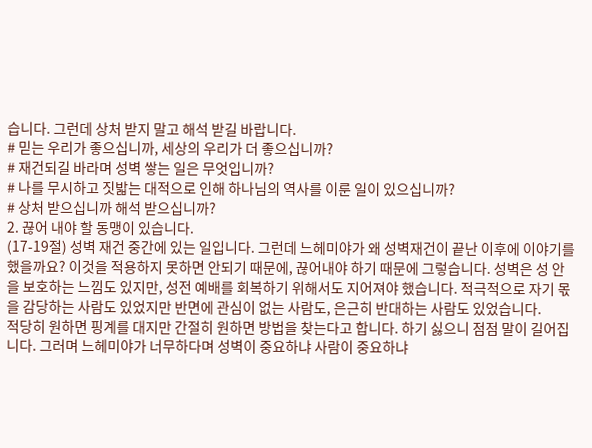습니다. 그런데 상처 받지 말고 해석 받길 바랍니다.
# 믿는 우리가 좋으십니까, 세상의 우리가 더 좋으십니까?
# 재건되길 바라며 성벽 쌓는 일은 무엇입니까?
# 나를 무시하고 짓밟는 대적으로 인해 하나님의 역사를 이룬 일이 있으십니까?
# 상처 받으십니까 해석 받으십니까?
2. 끊어 내야 할 동맹이 있습니다.
(17-19절) 성벽 재건 중간에 있는 일입니다. 그런데 느헤미야가 왜 성벽재건이 끝난 이후에 이야기를 했을까요? 이것을 적용하지 못하면 안되기 때문에, 끊어내야 하기 때문에 그렇습니다. 성벽은 성 안을 보호하는 느낌도 있지만, 성전 예배를 회복하기 위해서도 지어져야 했습니다. 적극적으로 자기 몫을 감당하는 사람도 있었지만 반면에 관심이 없는 사람도, 은근히 반대하는 사람도 있었습니다.
적당히 원하면 핑계를 대지만 간절히 원하면 방법을 찾는다고 합니다. 하기 싫으니 점점 말이 길어집니다. 그러며 느헤미야가 너무하다며 성벽이 중요하냐 사람이 중요하냐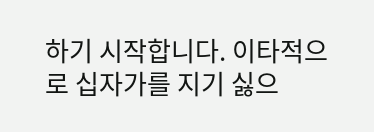하기 시작합니다. 이타적으로 십자가를 지기 싫으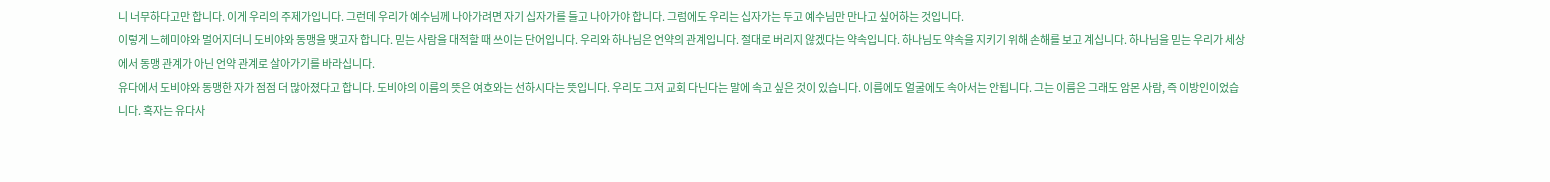니 너무하다고만 합니다. 이게 우리의 주제가입니다. 그런데 우리가 예수님께 나아가려면 자기 십자가를 들고 나아가야 합니다. 그럼에도 우리는 십자가는 두고 예수님만 만나고 싶어하는 것입니다.
이렇게 느헤미야와 멀어지더니 도비야와 동맹을 맺고자 합니다. 믿는 사람을 대적할 때 쓰이는 단어입니다. 우리와 하나님은 언약의 관계입니다. 절대로 버리지 않겠다는 약속입니다. 하나님도 약속을 지키기 위해 손해를 보고 계십니다. 하나님을 믿는 우리가 세상에서 동맹 관계가 아닌 언약 관계로 살아가기를 바라십니다.
유다에서 도비야와 동맹한 자가 점점 더 많아졌다고 합니다. 도비야의 이름의 뜻은 여호와는 선하시다는 뜻입니다. 우리도 그저 교회 다닌다는 말에 속고 싶은 것이 있습니다. 이름에도 얼굴에도 속아서는 안됩니다. 그는 이름은 그래도 암몬 사람, 즉 이방인이었습니다. 혹자는 유다사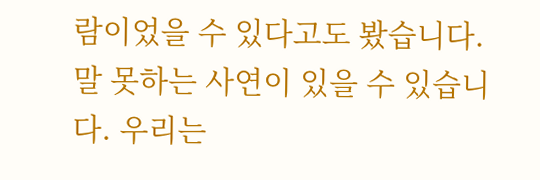람이었을 수 있다고도 봤습니다. 말 못하는 사연이 있을 수 있습니다. 우리는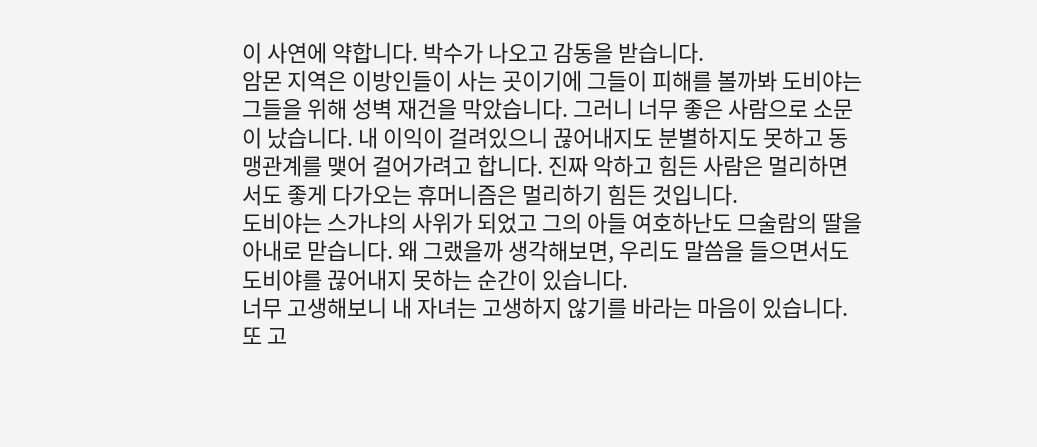이 사연에 약합니다. 박수가 나오고 감동을 받습니다.
암몬 지역은 이방인들이 사는 곳이기에 그들이 피해를 볼까봐 도비야는 그들을 위해 성벽 재건을 막았습니다. 그러니 너무 좋은 사람으로 소문이 났습니다. 내 이익이 걸려있으니 끊어내지도 분별하지도 못하고 동맹관계를 맺어 걸어가려고 합니다. 진짜 악하고 힘든 사람은 멀리하면서도 좋게 다가오는 휴머니즘은 멀리하기 힘든 것입니다.
도비야는 스가냐의 사위가 되었고 그의 아들 여호하난도 므술람의 딸을 아내로 맏습니다. 왜 그랬을까 생각해보면, 우리도 말씀을 들으면서도 도비야를 끊어내지 못하는 순간이 있습니다.
너무 고생해보니 내 자녀는 고생하지 않기를 바라는 마음이 있습니다. 또 고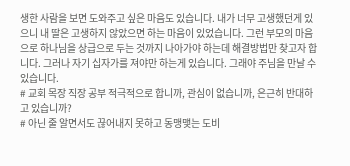생한 사람을 보면 도와주고 싶은 마음도 있습니다. 내가 너무 고생했던게 있으니 내 딸은 고생하지 않았으면 하는 마음이 있었습니다. 그런 부모의 마음으로 하나님을 상급으로 두는 것까지 나아가야 하는데 해결방법만 찾고자 합니다. 그러나 자기 십자가를 져야만 하는게 있습니다. 그래야 주님을 만날 수 있습니다.
# 교회 목장 직장 공부 적극적으로 합니까, 관심이 없습니까, 은근히 반대하고 있습니까?
# 아닌 줄 알면서도 끊어내지 못하고 동맹맺는 도비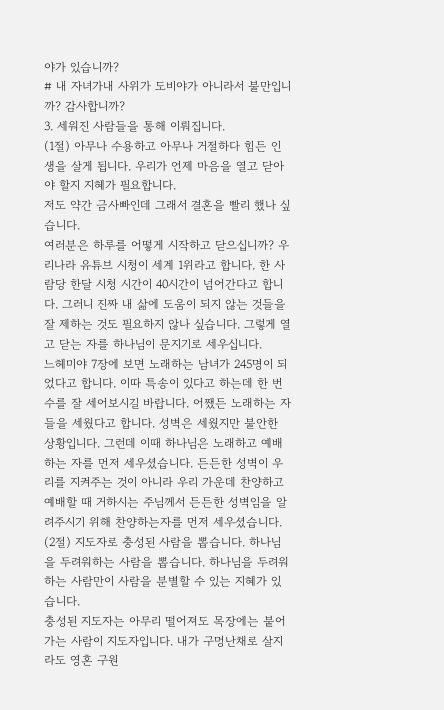야가 있습니까?
# 내 자녀가내 사위가 도비야가 아니라서 불만입니까? 감사합니까?
3. 세워진 사람들을 통해 이뤄집니다.
(1절) 아무나 수용하고 아무나 거절하다 힘든 인생을 살게 됩니다. 우리가 언제 마음을 열고 닫아야 할지 지혜가 필요합니다.
저도 약간 금사빠인데 그래서 결혼을 빨리 했나 싶습니다.
여러분은 하루를 어떻게 시작하고 닫으십니까? 우리나라 유튜브 시청이 세계 1위라고 합니다. 한 사람당 한달 시청 시간이 40시간이 넘어간다고 합니다. 그러니 진짜 내 삶에 도움이 되지 않는 것들을 잘 제하는 것도 필요하지 않나 싶습니다. 그렇게 열고 닫는 자를 하나님이 문지기로 세우십니다.
느헤미야 7장에 보면 노래하는 남녀가 245명이 되었다고 합니다. 이따 특송이 있다고 하는데 한 번 수를 잘 세어보시길 바랍니다. 어쨌든 노래하는 자들을 세웠다고 합니다. 성벽은 세웠지만 불안한 상황입니다. 그런데 이때 하나님은 노래하고 예배하는 자를 먼저 세우셨습니다. 든든한 성벽이 우리를 지켜주는 것이 아니라 우리 가운데 찬양하고 예배할 때 거하시는 주님께서 든든한 성벽임을 알려주시기 위해 찬양하는자를 먼저 세우셨습니다.
(2절) 지도자로 충성된 사람을 뽑습니다. 하나님을 두려워하는 사람을 뽑습니다. 하나님을 두려워하는 사람만이 사람을 분별할 수 있는 지혜가 있습니다.
충성된 지도자는 아무리 떨어져도 목장에는 붙어가는 사람이 지도자입니다. 내가 구멍난채로 살지라도 영혼 구원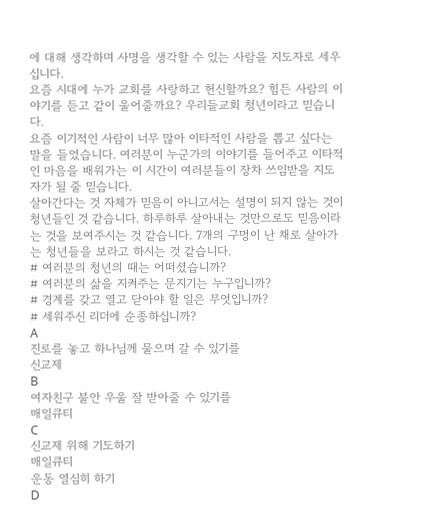에 대해 생각하며 사명을 생각할 수 있는 사람을 지도자로 세우십니다.
요즘 시대에 누가 교회를 사랑하고 헌신할까요? 힘든 사람의 이야기를 듣고 같이 울어줄까요? 우리들교회 청년이라고 믿습니다.
요즘 이기적인 사람이 너무 많아 이타적인 사람을 뽑고 싶다는 말을 들었습니다. 여러분이 누군가의 이야기를 들어주고 이타적인 마음을 배워가는 이 시간이 여러분들이 장차 쓰임받을 지도자가 될 줄 믿습니다.
살아간다는 것 자체가 믿음이 아니고서는 설명이 되지 않는 것이 청년들인 것 같습니다. 하루하루 살아내는 것만으로도 믿음이라는 것을 보여주시는 것 같습니다. 7개의 구멍이 난 채로 살아가는 청년들을 보라고 하시는 것 같습니다.
# 여러분의 청년의 때는 어떠셨습니까?
# 여러분의 삶을 지켜주는 문지기는 누구입니까?
# 경계를 갖고 열고 닫아야 할 일은 무엇입니까?
# 세워주신 리더에 순종하십니까?
A
진로를 놓고 하나님께 물으며 갈 수 있기를
신교제
B
여자친구 불안 우울 잘 받아줄 수 있기를
매일큐티
C
신교제 위해 기도하기
매일큐티
운동 열심히 하기
D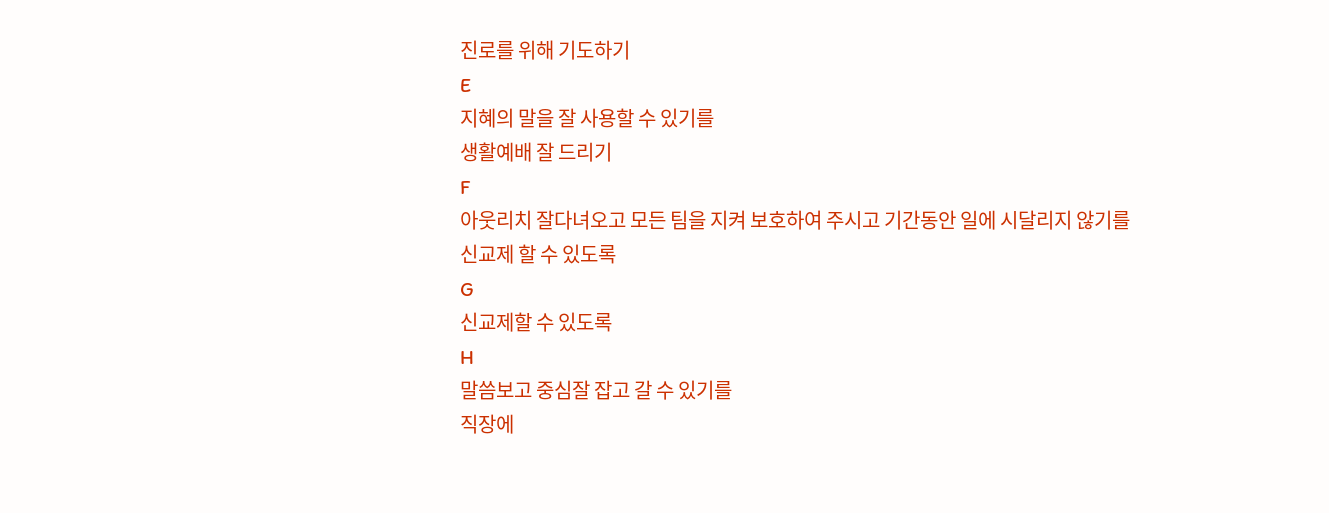진로를 위해 기도하기
E
지혜의 말을 잘 사용할 수 있기를
생활예배 잘 드리기
F
아웃리치 잘다녀오고 모든 팀을 지켜 보호하여 주시고 기간동안 일에 시달리지 않기를
신교제 할 수 있도록
G
신교제할 수 있도록
H
말씀보고 중심잘 잡고 갈 수 있기를
직장에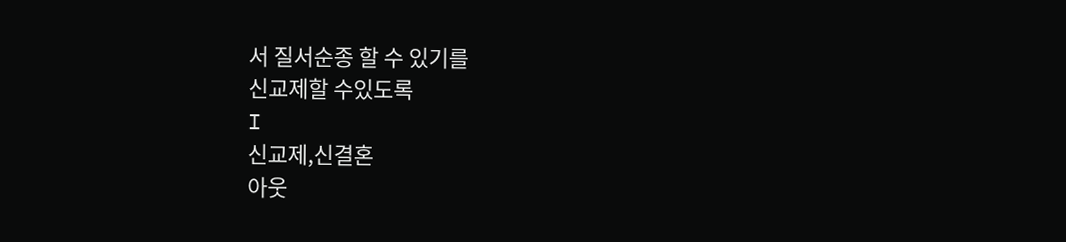서 질서순종 할 수 있기를
신교제할 수있도록
I
신교제,신결혼
아웃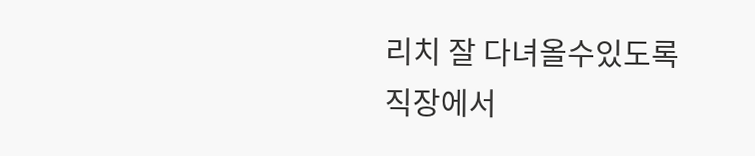리치 잘 다녀올수있도록
직장에서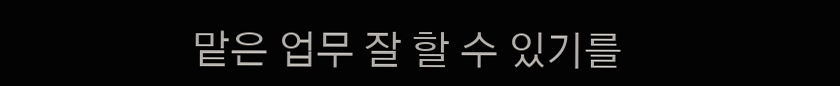맡은 업무 잘 할 수 있기를